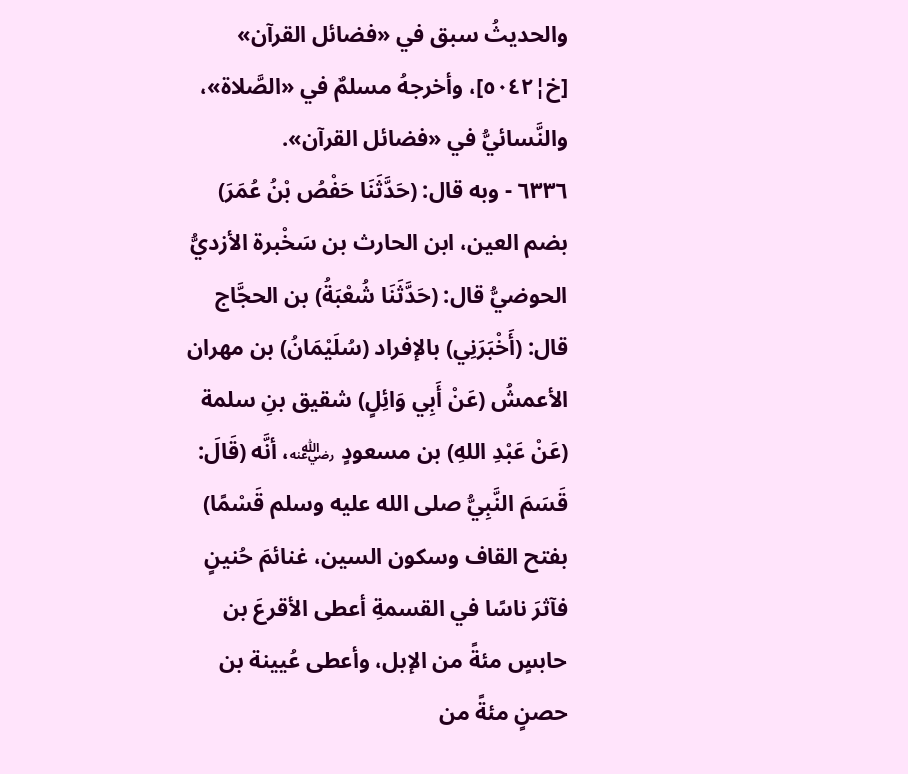والحديثُ سبق في «فضائل القرآن» [خ¦٥٠٤٢]، وأخرجهُ مسلمٌ في «الصَّلاة»، والنَّسائيُّ في «فضائل القرآن».
٦٣٣٦ - وبه قال: (حَدَّثَنَا حَفْصُ بْنُ عُمَرَ) بضم العين، ابن الحارث بن سَخْبرة الأزديُّ الحوضيُّ قال: (حَدَّثَنَا شُعْبَةُ) بن الحجَّاج قال: (أَخْبَرَنِي) بالإفراد (سُلَيْمَانُ) بن مهران الأعمشُ (عَنْ أَبِي وَائِلٍ) شقيق بنِ سلمة (عَنْ عَبْدِ اللهِ) بن مسعودٍ ﵁، أنَّه (قَالَ: قَسَمَ النَّبِيُّ صلى الله عليه وسلم قَسْمًا) بفتح القاف وسكون السين، غنائمَ حُنينٍ فآثرَ ناسًا في القسمةِ أعطى الأقرعَ بن حابسٍ مئةً من الإبل، وأعطى عُيينة بن حصنٍ مئةً من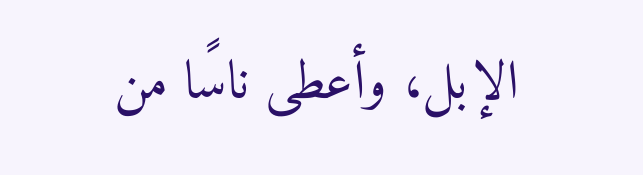الإبل، وأعطى ناسًا من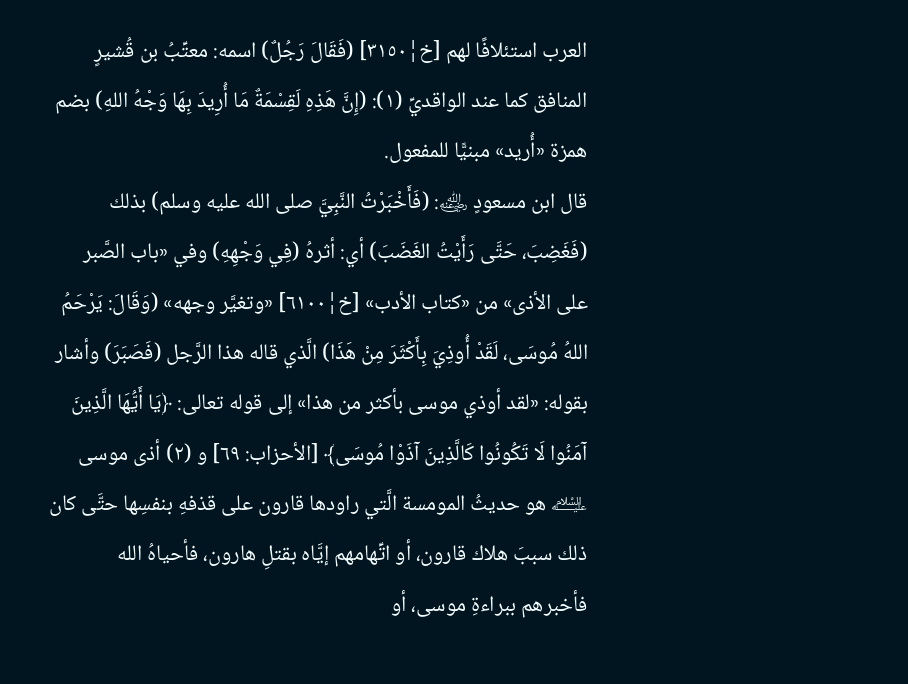العرب استئلافًا لهم [خ¦٣١٥٠] (فَقَالَ رَجُلٌ) اسمه: معتِّبُ بن قُشيرٍ المنافق كما عند الواقديِّ (١): (إِنَّ هَذِهِ لَقِسْمَةٌ مَا أُرِيدَ بِهَا وَجْهُ اللهِ) بضم همزة «أُريد» مبنيًّا للمفعول.
قال ابن مسعودٍ ﵁: (فَأَخْبَرْتُ النَّبِيَّ صلى الله عليه وسلم) بذلك (فَغَضِبَ، حَتَّى رَأَيْتُ الغَضَبَ) أي: أثرهُ (فِي وَجْهِهِ) وفي «باب الصَّبر على الأذى» من «كتاب الأدب» [خ¦٦١٠٠] «وتغيَّر وجهه» (وَقَالَ: يَرْحَمُ اللهُ مُوسَى، لَقَدْ أُوذِيَ بِأَكْثَرَ مِنْ هَذَا) الَّذي قاله هذا الرَّجل (فَصَبَرَ) وأشار بقوله: «لقد أوذي موسى بأكثر من هذا» إلى قوله تعالى: ﴿يَا أَيُّهَا الَّذِينَ آمَنُوا لَا تَكُونُوا كَالَّذِينَ آذَوْا مُوسَى﴾ [الأحزاب: ٦٩] و (٢) أذى موسى ﵇ هو حديثُ المومسة الَّتي راودها قارون على قذفهِ بنفسِها حتَّى كان ذلك سببَ هلاك قارون، أو اتِّهامهم إيَّاه بقتلِ هارون، فأحياهُ الله فأخبرهم ببراءةِ موسى، أو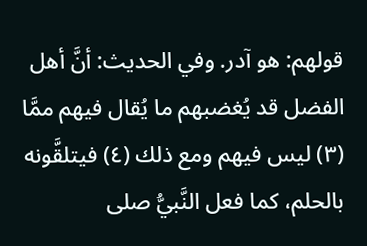قولهم: هو آدر. وفي الحديث: أنَّ أهل الفضل قد يُغضبهم ما يُقال فيهم ممَّا (٣) ليس فيهم ومع ذلك (٤) فيتلقَّونه بالحلم، كما فعل النَّبيُّ صلى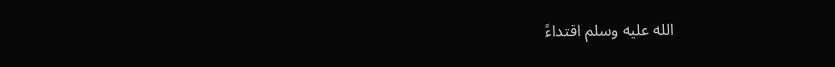الله عليه وسلم اقتداءً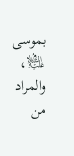بموسى ﵇، والمراد من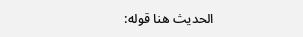الحديث هنا قوله: